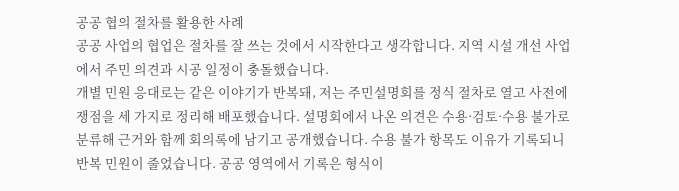공공 협의 절차를 활용한 사례
공공 사업의 협업은 절차를 잘 쓰는 것에서 시작한다고 생각합니다. 지역 시설 개선 사업에서 주민 의견과 시공 일정이 충돌했습니다.
개별 민원 응대로는 같은 이야기가 반복돼, 저는 주민설명회를 정식 절차로 열고 사전에 쟁점을 세 가지로 정리해 배포했습니다. 설명회에서 나온 의견은 수용·검토·수용 불가로 분류해 근거와 함께 회의록에 남기고 공개했습니다. 수용 불가 항목도 이유가 기록되니 반복 민원이 줄었습니다. 공공 영역에서 기록은 형식이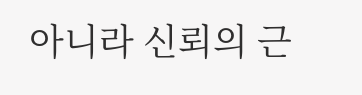아니라 신뢰의 근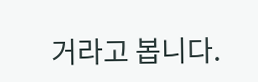거라고 봅니다.